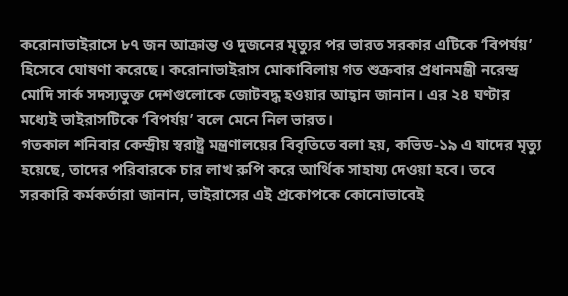করোনাভাইরাসে ৮৭ জন আক্রান্ত ও দুজনের মৃত্যুর পর ভারত সরকার এটিকে ‘বিপর্যয়’ হিসেবে ঘোষণা করেছে। করোনাভাইরাস মোকাবিলায় গত শুক্রবার প্রধানমন্ত্রী নরেন্দ্র মোদি সার্ক সদস্যভুক্ত দেশগুলোকে জোটবদ্ধ হওয়ার আহ্বান জানান। এর ২৪ ঘণ্টার মধ্যেই ভাইরাসটিকে ‘বিপর্যয়’ বলে মেনে নিল ভারত।
গতকাল শনিবার কেন্দ্রীয় স্বরাষ্ট্র মন্ত্রণালয়ের বিবৃতিতে বলা হয়, কভিড-১৯ এ যাদের মৃত্যু হয়েছে, তাদের পরিবারকে চার লাখ রুপি করে আর্থিক সাহায্য দেওয়া হবে। তবে সরকারি কর্মকর্তারা জানান, ভাইরাসের এই প্রকোপকে কোনোভাবেই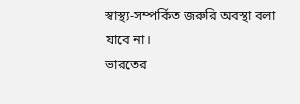স্বাস্থ্য-সম্পর্কিত জরুরি অবস্থা বলা যাবে না।
ভারতের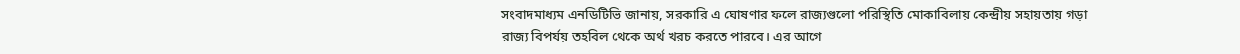সংবাদমাধ্যম এনডিটিভি জানায়, সরকারি এ ঘোষণার ফলে রাজ্যগুলো পরিস্থিতি মোকাবিলায় কেন্দ্রীয় সহায়তায় গড়া রাজ্য বিপর্যয় তহবিল থেকে অর্থ খরচ করতে পারবে। এর আগে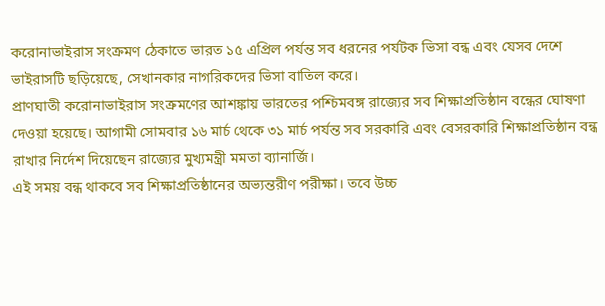করোনাভাইরাস সংক্রমণ ঠেকাতে ভারত ১৫ এপ্রিল পর্যন্ত সব ধরনের পর্যটক ভিসা বন্ধ এবং যেসব দেশে ভাইরাসটি ছড়িয়েছে, সেখানকার নাগরিকদের ভিসা বাতিল করে।
প্রাণঘাতী করোনাভাইরাস সংক্রমণের আশঙ্কায় ভারতের পশ্চিমবঙ্গ রাজ্যের সব শিক্ষাপ্রতিষ্ঠান বন্ধের ঘোষণা দেওয়া হয়েছে। আগামী সোমবার ১৬ মার্চ থেকে ৩১ মার্চ পর্যন্ত সব সরকারি এবং বেসরকারি শিক্ষাপ্রতিষ্ঠান বন্ধ রাখার নির্দেশ দিয়েছেন রাজ্যের মুখ্যমন্ত্রী মমতা ব্যানার্জি।
এই সময় বন্ধ থাকবে সব শিক্ষাপ্রতিষ্ঠানের অভ্যন্তরীণ পরীক্ষা। তবে উচ্চ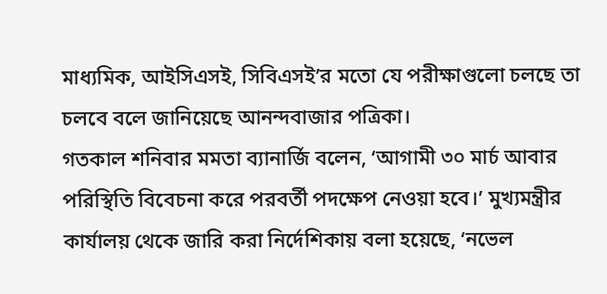মাধ্যমিক, আইসিএসই, সিবিএসই’র মতো যে পরীক্ষাগুলো চলছে তা চলবে বলে জানিয়েছে আনন্দবাজার পত্রিকা।
গতকাল শনিবার মমতা ব্যানার্জি বলেন, ‘আগামী ৩০ মার্চ আবার পরিস্থিতি বিবেচনা করে পরবর্তী পদক্ষেপ নেওয়া হবে।’ মুখ্যমন্ত্রীর কার্যালয় থেকে জারি করা নির্দেশিকায় বলা হয়েছে, ‘নভেল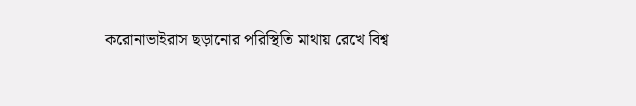করোনাভাইরাস ছড়ানোর পরিস্থিতি মাথায় রেখে বিশ্ব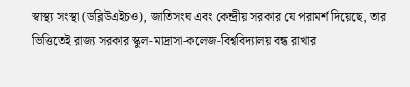স্বাস্থ্য সংস্থা (ডব্লিউএইচও), জাতিসংঘ এবং কেন্দ্রীয় সরকার যে পরামর্শ দিয়েছে, তার ভিত্তিতেই রাজ্য সরকার স্কুল-মাদ্রাসা-কলেজ-বিশ্ববিদ্যালয় বন্ধ রাখার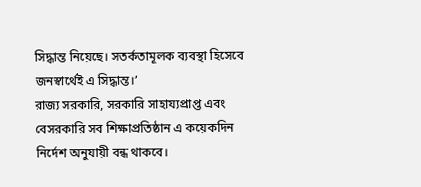সিদ্ধান্ত নিয়েছে। সতর্কতামূলক ব্যবস্থা হিসেবে জনস্বার্থেই এ সিদ্ধান্ত।’
রাজ্য সরকারি, সরকারি সাহায্যপ্রাপ্ত এবং বেসরকারি সব শিক্ষাপ্রতিষ্ঠান এ কয়েকদিন নির্দেশ অনুযায়ী বন্ধ থাকবে।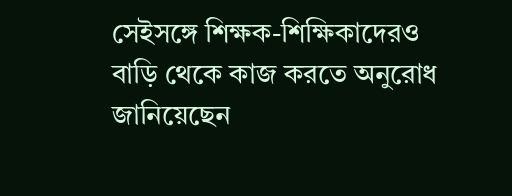সেইসঙ্গে শিক্ষক-শিক্ষিকাদেরও বাড়ি থেকে কাজ করতে অনুরোধ জানিয়েছেন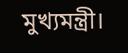মুখ্যমন্ত্রী।